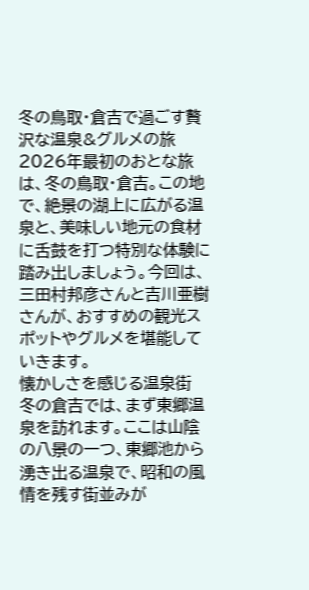冬の鳥取・倉吉で過ごす贅沢な温泉&グルメの旅
2026年最初のおとな旅は、冬の鳥取・倉吉。この地で、絶景の湖上に広がる温泉と、美味しい地元の食材に舌鼓を打つ特別な体験に踏み出しましょう。今回は、三田村邦彦さんと吉川亜樹さんが、おすすめの観光スポットやグルメを堪能していきます。
懐かしさを感じる温泉街
冬の倉吉では、まず東郷温泉を訪れます。ここは山陰の八景の一つ、東郷池から湧き出る温泉で、昭和の風情を残す街並みが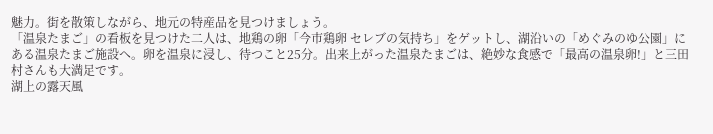魅力。街を散策しながら、地元の特産品を見つけましょう。
「温泉たまご」の看板を見つけた二人は、地鶏の卵「今市鶏卵 セレブの気持ち」をゲットし、湖沿いの「めぐみのゆ公園」にある温泉たまご施設へ。卵を温泉に浸し、待つこと25分。出来上がった温泉たまごは、絶妙な食感で「最高の温泉卵!」と三田村さんも大満足です。
湖上の露天風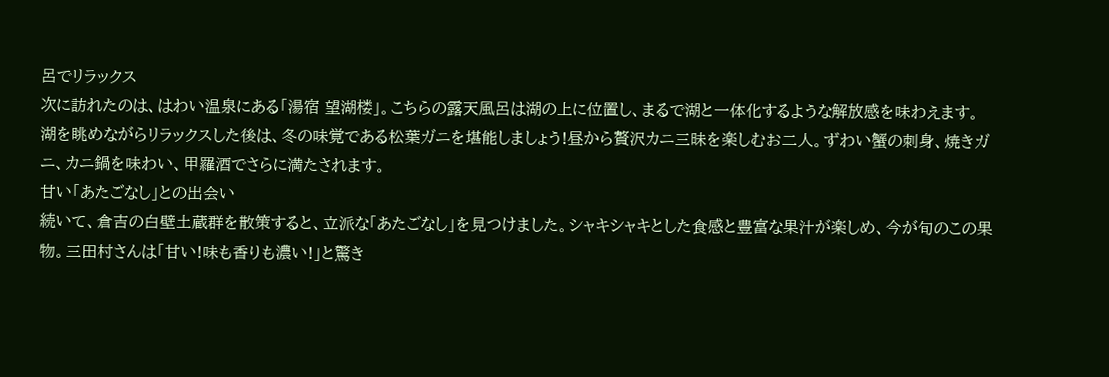呂でリラックス
次に訪れたのは、はわい温泉にある「湯宿 望湖楼」。こちらの露天風呂は湖の上に位置し、まるで湖と一体化するような解放感を味わえます。
湖を眺めながらリラックスした後は、冬の味覚である松葉ガニを堪能しましょう!昼から贅沢カニ三昧を楽しむお二人。ずわい蟹の刺身、焼きガニ、カニ鍋を味わい、甲羅酒でさらに満たされます。
甘い「あたごなし」との出会い
続いて、倉吉の白壁土蔵群を散策すると、立派な「あたごなし」を見つけました。シャキシャキとした食感と豊富な果汁が楽しめ、今が旬のこの果物。三田村さんは「甘い!味も香りも濃い!」と驚き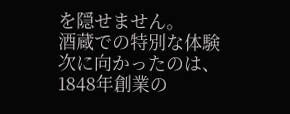を隠せません。
酒蔵での特別な体験
次に向かったのは、1848年創業の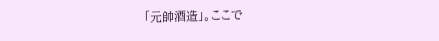「元帥酒造」。ここで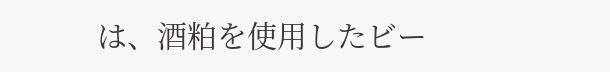は、酒粕を使用したビー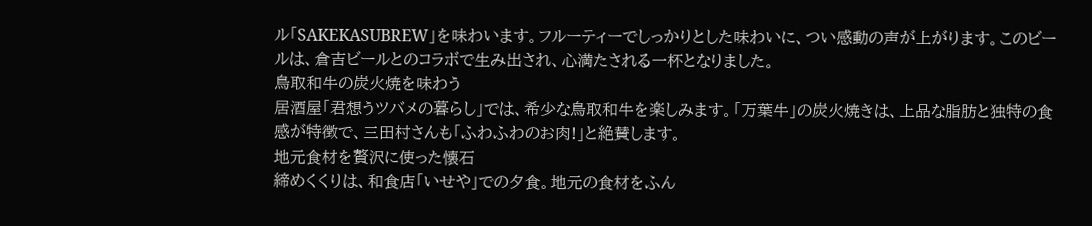ル「SAKEKASUBREW」を味わいます。フルーティーでしっかりとした味わいに、つい感動の声が上がります。このビールは、倉吉ビールとのコラボで生み出され、心満たされる一杯となりました。
鳥取和牛の炭火焼を味わう
居酒屋「君想うツバメの暮らし」では、希少な鳥取和牛を楽しみます。「万葉牛」の炭火焼きは、上品な脂肪と独特の食感が特徴で、三田村さんも「ふわふわのお肉!」と絶賛します。
地元食材を贅沢に使った懐石
締めくくりは、和食店「いせや」での夕食。地元の食材をふん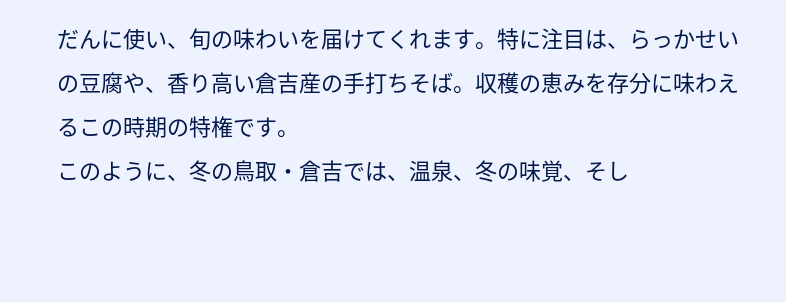だんに使い、旬の味わいを届けてくれます。特に注目は、らっかせいの豆腐や、香り高い倉吉産の手打ちそば。収穫の恵みを存分に味わえるこの時期の特権です。
このように、冬の鳥取・倉吉では、温泉、冬の味覚、そし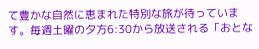て豊かな自然に恵まれた特別な旅が待っています。毎週土曜の夕方6:30から放送される「おとな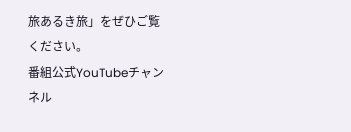旅あるき旅」をぜひご覧ください。
番組公式YouTubeチャンネル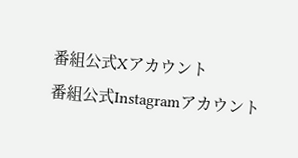番組公式Xアカウント
番組公式Instagramアカウント